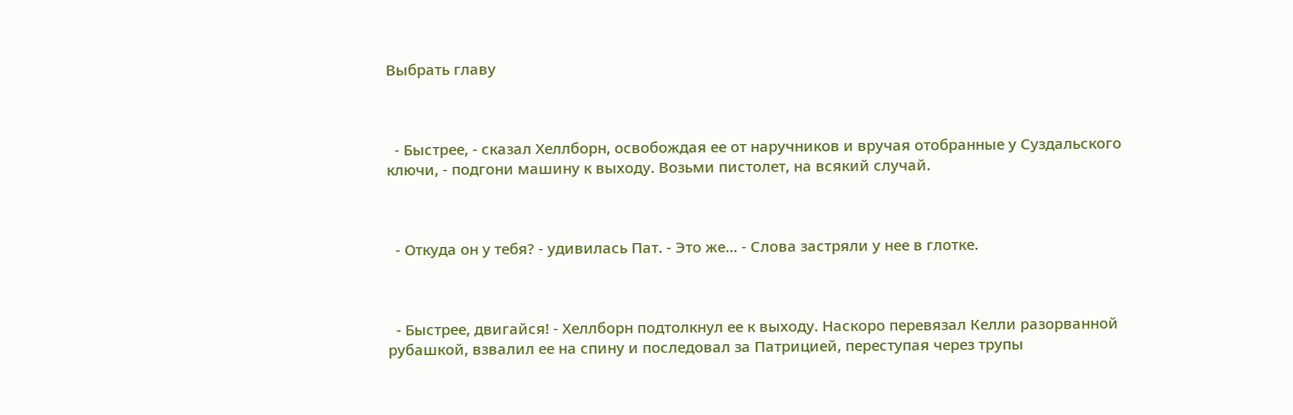Выбрать главу



  - Быстрее, - сказал Хеллборн, освобождая ее от наручников и вручая отобранные у Суздальского ключи, - подгони машину к выходу. Возьми пистолет, на всякий случай.



  - Откуда он у тебя? - удивилась Пат. - Это же... - Слова застряли у нее в глотке.



  - Быстрее, двигайся! - Хеллборн подтолкнул ее к выходу. Наскоро перевязал Келли разорванной рубашкой, взвалил ее на спину и последовал за Патрицией, переступая через трупы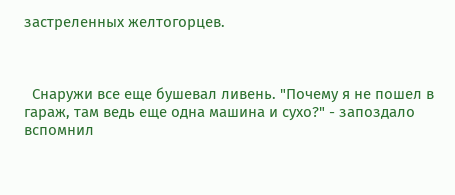застреленных желтогорцев.



  Снаружи все еще бушевал ливень. "Почему я не пошел в гараж, там ведь еще одна машина и сухо?" - запоздало вспомнил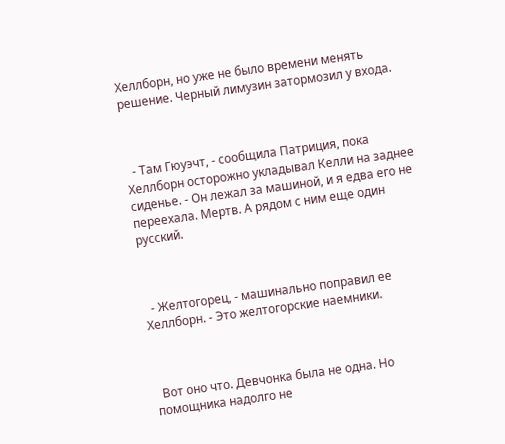Хеллборн, но уже не было времени менять решение. Черный лимузин затормозил у входа.



  - Там Гюуэчт, - сообщила Патриция, пока Хеллборн осторожно укладывал Келли на заднее сиденье. - Он лежал за машиной, и я едва его не переехала. Мертв. А рядом с ним еще один русский.



  - Желтогорец, - машинально поправил ее Хеллборн. - Это желтогорские наемники.



  Вот оно что. Девчонка была не одна. Но помощника надолго не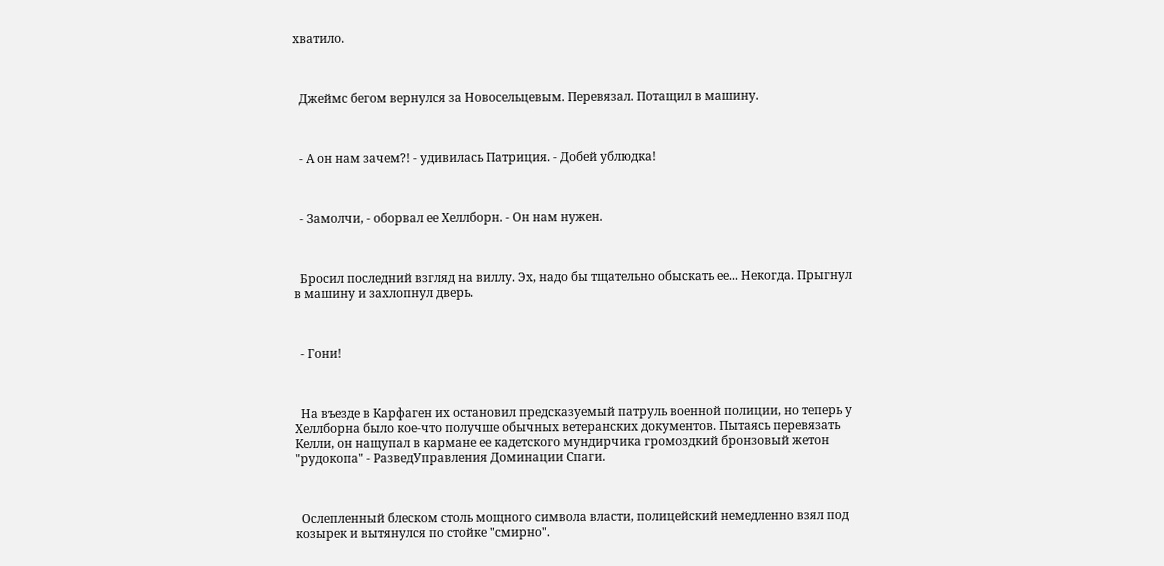хватило.



  Джеймс бегом вернулся за Новосельцевым. Перевязал. Потащил в машину.



  - А он нам зачем?! - удивилась Патриция. - Добей ублюдка!



  - Замолчи, - оборвал ее Хеллборн. - Он нам нужен.



  Бросил последний взгляд на виллу. Эх, надо бы тщательно обыскать ее... Некогда. Прыгнул в машину и захлопнул дверь.



  - Гони!



  На въезде в Карфаген их остановил предсказуемый патруль военной полиции, но теперь у Хеллборна было кое-что получше обычных ветеранских документов. Пытаясь перевязать Келли, он нащупал в кармане ее кадетского мундирчика громоздкий бронзовый жетон "рудокопа" - РазведУправления Доминации Спаги.



  Ослепленный блеском столь мощного символа власти, полицейский немедленно взял под козырек и вытянулся по стойке "смирно".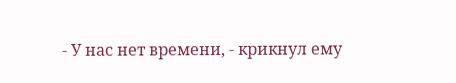- У нас нет времени, - крикнул ему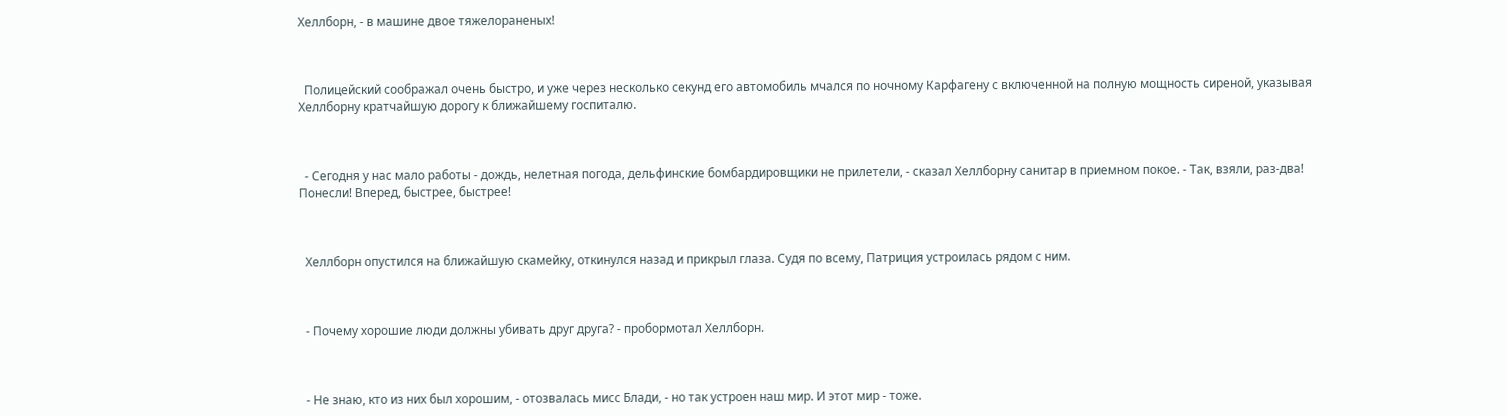Хеллборн, - в машине двое тяжелораненых!



  Полицейский соображал очень быстро, и уже через несколько секунд его автомобиль мчался по ночному Карфагену с включенной на полную мощность сиреной, указывая Хеллборну кратчайшую дорогу к ближайшему госпиталю.



  - Сегодня у нас мало работы - дождь, нелетная погода, дельфинские бомбардировщики не прилетели, - сказал Хеллборну санитар в приемном покое. - Так, взяли, раз-два! Понесли! Вперед, быстрее, быстрее!



  Хеллборн опустился на ближайшую скамейку, откинулся назад и прикрыл глаза. Судя по всему, Патриция устроилась рядом с ним.



  - Почему хорошие люди должны убивать друг друга? - пробормотал Хеллборн.



  - Не знаю, кто из них был хорошим, - отозвалась мисс Блади, - но так устроен наш мир. И этот мир - тоже.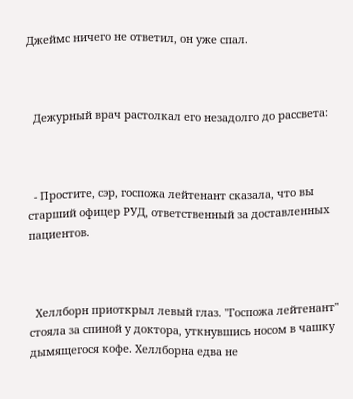Джеймс ничего не ответил, он уже спал.



  Дежурный врач растолкал его незадолго до рассвета:



  - Простите, сэр, госпожа лейтенант сказала, что вы старший офицер РУД, ответственный за доставленных пациентов.



  Хеллборн приоткрыл левый глаз. "Госпожа лейтенант" стояла за спиной у доктора, уткнувшись носом в чашку дымящегося кофе. Хеллборна едва не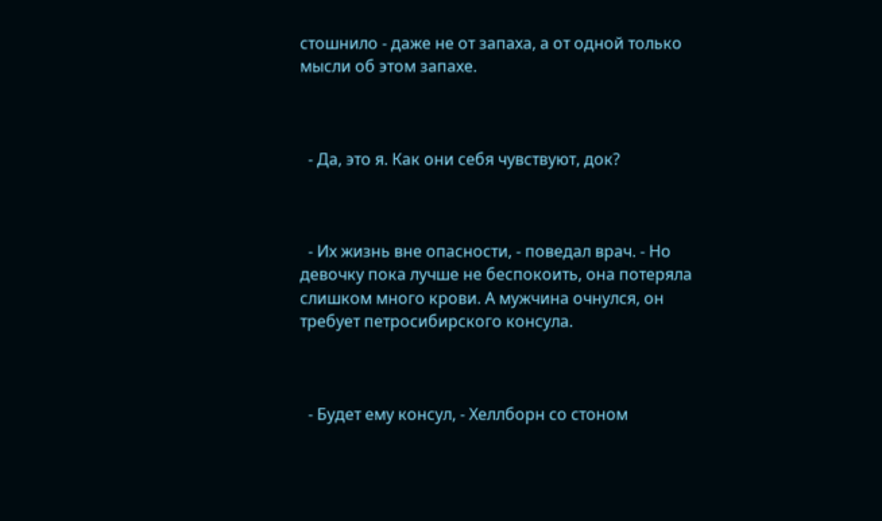стошнило - даже не от запаха, а от одной только мысли об этом запахе.



  - Да, это я. Как они себя чувствуют, док?



  - Их жизнь вне опасности, - поведал врач. - Но девочку пока лучше не беспокоить, она потеряла слишком много крови. А мужчина очнулся, он требует петросибирского консула.



  - Будет ему консул, - Хеллборн со стоном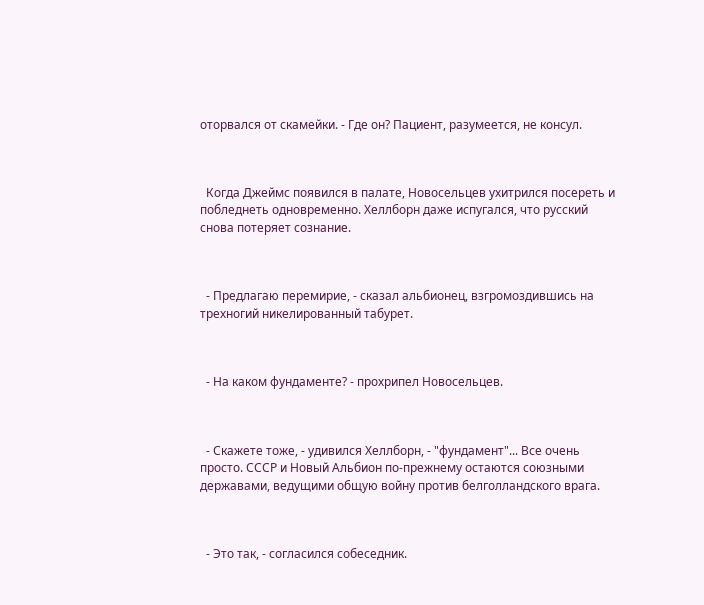оторвался от скамейки. - Где он? Пациент, разумеется, не консул.



  Когда Джеймс появился в палате, Новосельцев ухитрился посереть и побледнеть одновременно. Хеллборн даже испугался, что русский снова потеряет сознание.



  - Предлагаю перемирие, - сказал альбионец, взгромоздившись на трехногий никелированный табурет.



  - На каком фундаменте? - прохрипел Новосельцев.



  - Скажете тоже, - удивился Хеллборн, - "фундамент"... Все очень просто. СССР и Новый Альбион по-прежнему остаются союзными державами, ведущими общую войну против белголландского врага.



  - Это так, - согласился собеседник.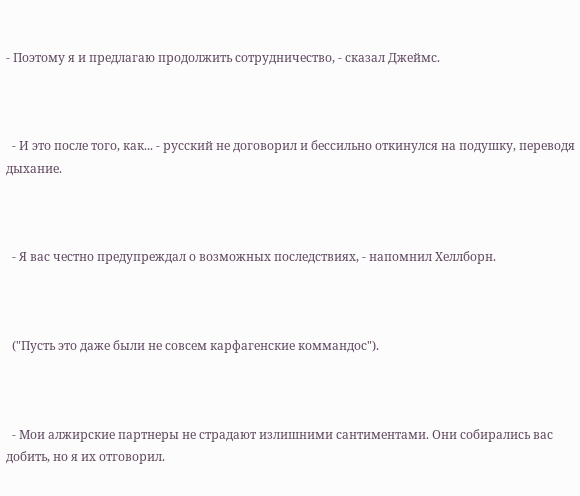- Поэтому я и предлагаю продолжить сотрудничество, - сказал Джеймс.



  - И это после того, как... - русский не договорил и бессильно откинулся на подушку, переводя дыхание.



  - Я вас честно предупреждал о возможных последствиях, - напомнил Хеллборн.



  ("Пусть это даже были не совсем карфагенские коммандос").



  - Мои алжирские партнеры не страдают излишними сантиментами. Они собирались вас добить, но я их отговорил.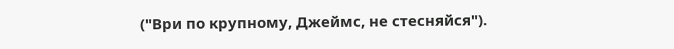("Ври по крупному, Джеймс, не стесняйся").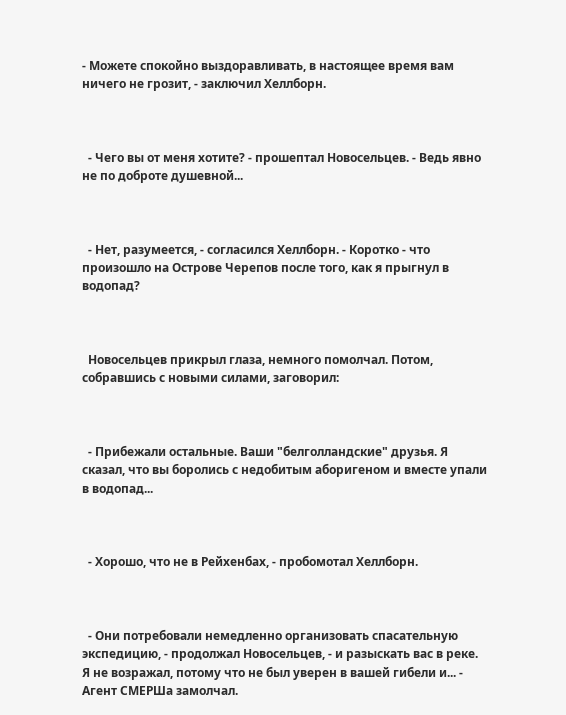- Можете спокойно выздоравливать, в настоящее время вам ничего не грозит, - заключил Хеллборн.



  - Чего вы от меня хотите? - прошептал Новосельцев. - Ведь явно не по доброте душевной...



  - Нет, разумеется, - согласился Хеллборн. - Коротко - что произошло на Острове Черепов после того, как я прыгнул в водопад?



  Новосельцев прикрыл глаза, немного помолчал. Потом, собравшись с новыми силами, заговорил:



  - Прибежали остальные. Ваши "белголландские" друзья. Я сказал, что вы боролись с недобитым аборигеном и вместе упали в водопад...



  - Хорошо, что не в Рейхенбах, - пробомотал Хеллборн.



  - Они потребовали немедленно организовать спасательную экспедицию, - продолжал Новосельцев, - и разыскать вас в реке. Я не возражал, потому что не был уверен в вашей гибели и... - Агент СМЕРШа замолчал.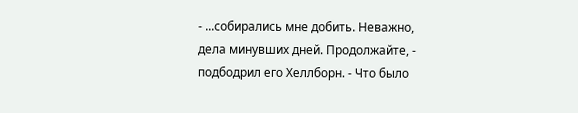- ...собирались мне добить. Неважно, дела минувших дней. Продолжайте, - подбодрил его Хеллборн. - Что было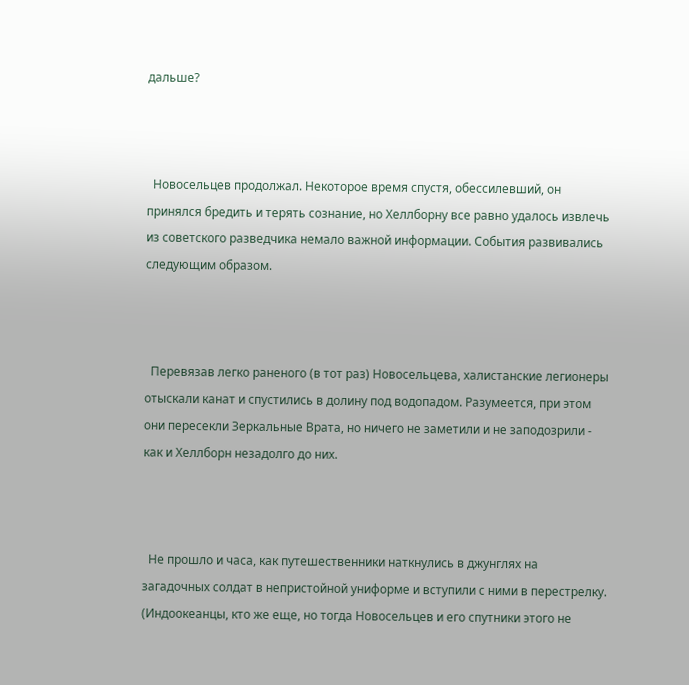дальше?



  Новосельцев продолжал. Некоторое время спустя, обессилевший, он принялся бредить и терять сознание, но Хеллборну все равно удалось извлечь из советского разведчика немало важной информации. События развивались следующим образом.



  Перевязав легко раненого (в тот раз) Новосельцева, халистанские легионеры отыскали канат и спустились в долину под водопадом. Разумеется, при этом они пересекли Зеркальные Врата, но ничего не заметили и не заподозрили - как и Хеллборн незадолго до них.



  Не прошло и часа, как путешественники наткнулись в джунглях на загадочных солдат в непристойной униформе и вступили с ними в перестрелку. (Индоокеанцы, кто же еще, но тогда Новосельцев и его спутники этого не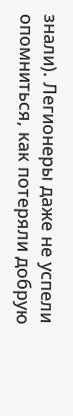знали). Легионеры даже не успели опомниться, как потеряли добрую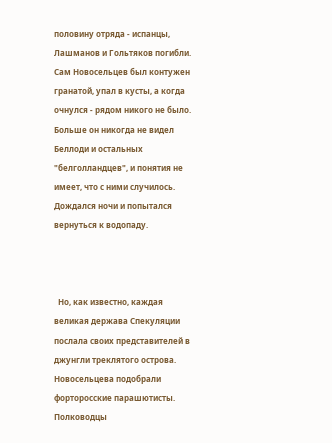половину отряда - испанцы, Лашманов и Гольтяков погибли. Сам Новосельцев был контужен гранатой, упал в кусты, а когда очнулся - рядом никого не было. Больше он никогда не видел Беллоди и остальных "белголландцев", и понятия не имеет, что с ними случилось. Дождался ночи и попытался вернуться к водопаду.



  Но, как известно, каждая великая держава Спекуляции послала своих представителей в джунгли треклятого острова. Новосельцева подобрали форторосские парашютисты. Полководцы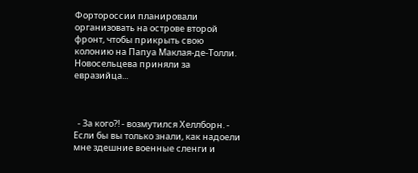Фортороссии планировали организовать на острове второй фронт, чтобы прикрыть свою колонию на Папуа Маклая-де-Толли. Новосельцева приняли за евразийца...



  - За кого?! - возмутился Хеллборн. - Если бы вы только знали, как надоели мне здешние военные сленги и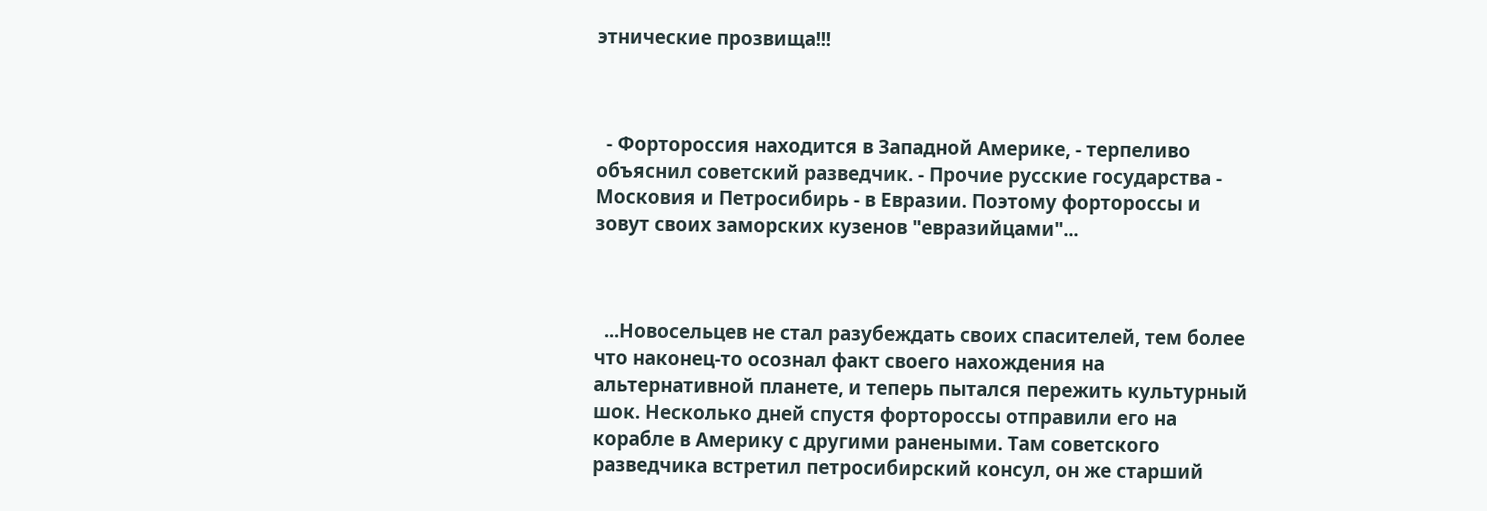этнические прозвища!!!



  - Фортороссия находится в Западной Америке, - терпеливо объяснил советский разведчик. - Прочие русские государства - Московия и Петросибирь - в Евразии. Поэтому фортороссы и зовут своих заморских кузенов "евразийцами"...



  ...Новосельцев не стал разубеждать своих спасителей, тем более что наконец-то осознал факт своего нахождения на альтернативной планете, и теперь пытался пережить культурный шок. Несколько дней спустя фортороссы отправили его на корабле в Америку с другими ранеными. Там советского разведчика встретил петросибирский консул, он же старший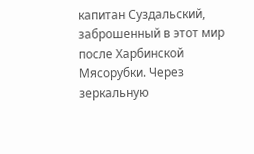капитан Суздальский, заброшенный в этот мир после Харбинской Мясорубки. Через зеркальную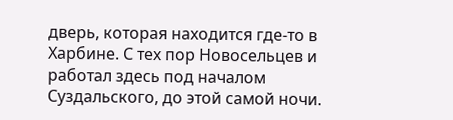дверь, которая находится где-то в Харбине. С тех пор Новосельцев и работал здесь под началом Суздальского, до этой самой ночи.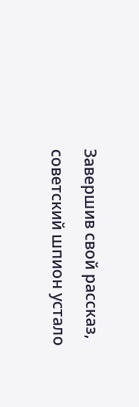Завершив свой рассказ, советский шпион устало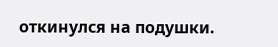откинулся на подушки.